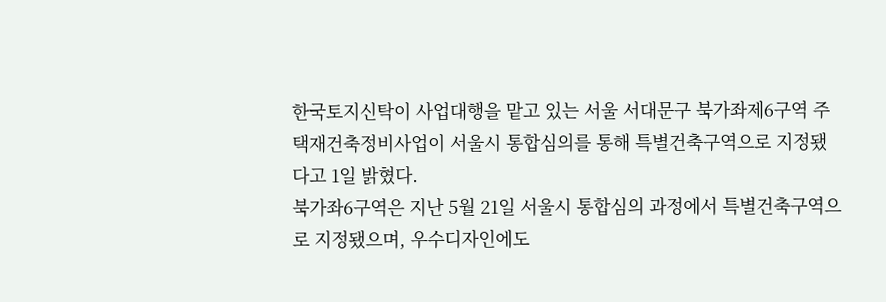한국토지신탁이 사업대행을 맡고 있는 서울 서대문구 북가좌제6구역 주택재건축정비사업이 서울시 통합심의를 통해 특별건축구역으로 지정됐다고 1일 밝혔다.
북가좌6구역은 지난 5월 21일 서울시 통합심의 과정에서 특별건축구역으로 지정됐으며, 우수디자인에도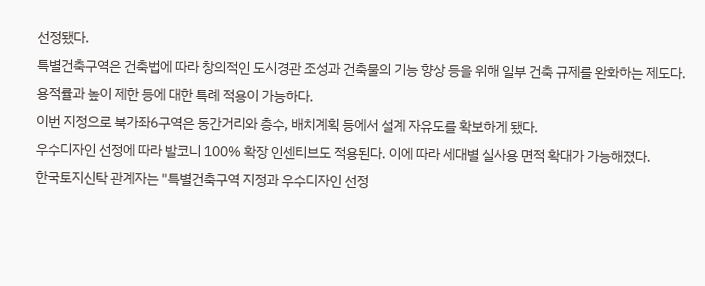선정됐다.
특별건축구역은 건축법에 따라 창의적인 도시경관 조성과 건축물의 기능 향상 등을 위해 일부 건축 규제를 완화하는 제도다. 용적률과 높이 제한 등에 대한 특례 적용이 가능하다.
이번 지정으로 북가좌6구역은 동간거리와 층수, 배치계획 등에서 설계 자유도를 확보하게 됐다.
우수디자인 선정에 따라 발코니 100% 확장 인센티브도 적용된다. 이에 따라 세대별 실사용 면적 확대가 가능해졌다.
한국토지신탁 관계자는 "특별건축구역 지정과 우수디자인 선정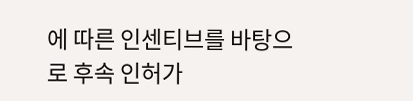에 따른 인센티브를 바탕으로 후속 인허가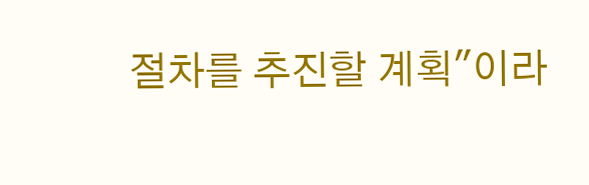절차를 추진할 계획"이라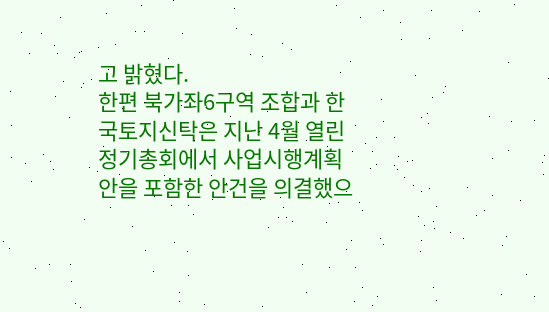고 밝혔다.
한편 북가좌6구역 조합과 한국토지신탁은 지난 4월 열린 정기총회에서 사업시행계획안을 포함한 안건을 의결했으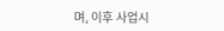며, 이후 사업시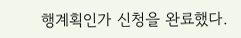행계획인가 신청을 완료했다.